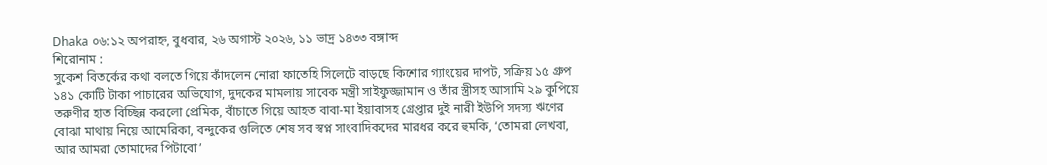Dhaka ০৬:১২ অপরাহ্ন, বুধবার, ২৬ অগাস্ট ২০২৬, ১১ ভাদ্র ১৪৩৩ বঙ্গাব্দ
শিরোনাম :
সুকেশ বিতর্কের কথা বলতে গিয়ে কাঁদলেন নোরা ফাতেহি সিলেটে বাড়ছে কিশোর গ্যাংয়ের দাপট, সক্রিয় ১৫ গ্রুপ ১৪১ কোটি টাকা পাচারের অভিযোগ, দুদকের মামলায় সাবেক মন্ত্রী সাইফুজ্জামান ও তাঁর স্ত্রীসহ আসামি ২৯ কুপিয়ে তরুণীর হাত বিচ্ছিন্ন করলো প্রেমিক, বাঁচাতে গিয়ে আহত বাবা-মা ইয়াবাসহ গ্রেপ্তার দুই নারী ইউপি সদস্য ঋণের বোঝা মাথায় নিয়ে আমেরিকা, বন্দুকের গুলিতে শেষ সব স্বপ্ন সাংবাদিকদের মারধর করে হুমকি, ‘তোমরা লেখবা, আর আমরা তোমাদের পিটাবো’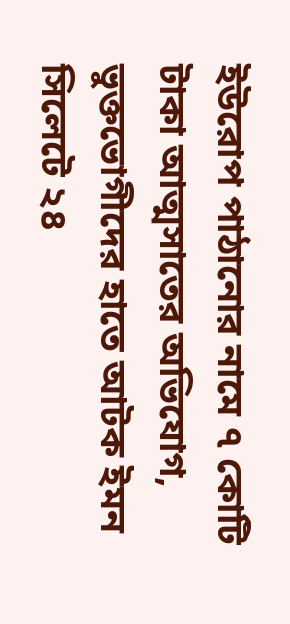ইউরোপ পাঠানোর নামে ৭ কোটি টাকা আত্মসাতের অভিযোগ, ভুক্তভোগীদের হাতে আটক ইমন সিলেটে ২৪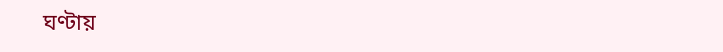ঘণ্টায়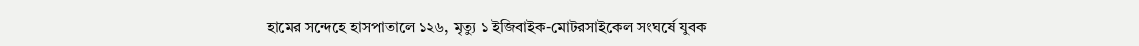হামের সন্দেহে হাসপাতালে ১২৬, মৃত্যু ১ ইজিবাইক-মোটরসাইকেল সংঘর্ষে যুবক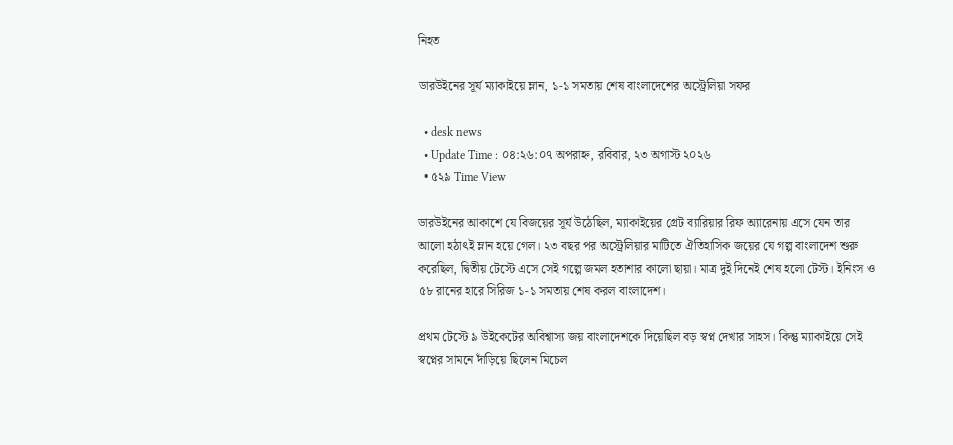নিহত

ডারউইনের সূর্য ম্যাকাইয়ে ম্লান, ১-১ সমতায় শেষ বাংলাদেশের অস্ট্রেলিয়া সফর

  • desk news
  • Update Time : ০৪:২৬:০৭ অপরাহ্ন, রবিবার, ২৩ অগাস্ট ২০২৬
  • ৫২৯ Time View

ডারউইনের আকাশে যে বিজয়ের সূর্য উঠেছিল, ম্যাকাইয়ের গ্রেট ব্যারিয়ার রিফ অ্যারেনায় এসে যেন তার আলো হঠাৎই ম্লান হয়ে গেল। ২৩ বছর পর অস্ট্রেলিয়ার মাটিতে ঐতিহাসিক জয়ের যে গল্প বাংলাদেশ শুরু করেছিল, দ্বিতীয় টেস্টে এসে সেই গল্পে জমল হতাশার কালো ছায়া। মাত্র দুই দিনেই শেষ হলো টেস্ট। ইনিংস ও ৫৮ রানের হারে সিরিজ ১-১ সমতায় শেষ করল বাংলাদেশ।

প্রথম টেস্টে ৯ উইকেটের অবিশ্বাস্য জয় বাংলাদেশকে দিয়েছিল বড় স্বপ্ন দেখার সাহস। কিন্তু ম্যাকাইয়ে সেই স্বপ্নের সামনে দাঁড়িয়ে ছিলেন মিচেল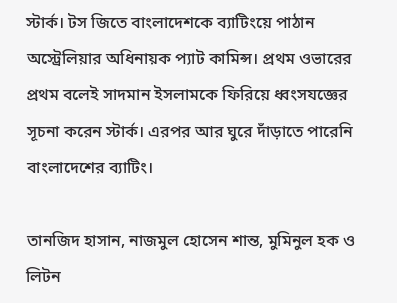স্টার্ক। টস জিতে বাংলাদেশকে ব্যাটিংয়ে পাঠান অস্ট্রেলিয়ার অধিনায়ক প্যাট কামিন্স। প্রথম ওভারের প্রথম বলেই সাদমান ইসলামকে ফিরিয়ে ধ্বংসযজ্ঞের সূচনা করেন স্টার্ক। এরপর আর ঘুরে দাঁড়াতে পারেনি বাংলাদেশের ব্যাটিং।

তানজিদ হাসান, নাজমুল হোসেন শান্ত, মুমিনুল হক ও লিটন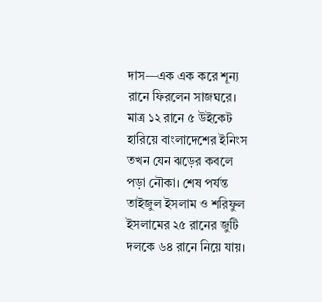দাস—এক এক করে শূন্য রানে ফিরলেন সাজঘরে। মাত্র ১২ রানে ৫ উইকেট হারিয়ে বাংলাদেশের ইনিংস তখন যেন ঝড়ের কবলে পড়া নৌকা। শেষ পর্যন্ত তাইজুল ইসলাম ও শরিফুল ইসলামের ২৫ রানের জুটি দলকে ৬৪ রানে নিয়ে যায়।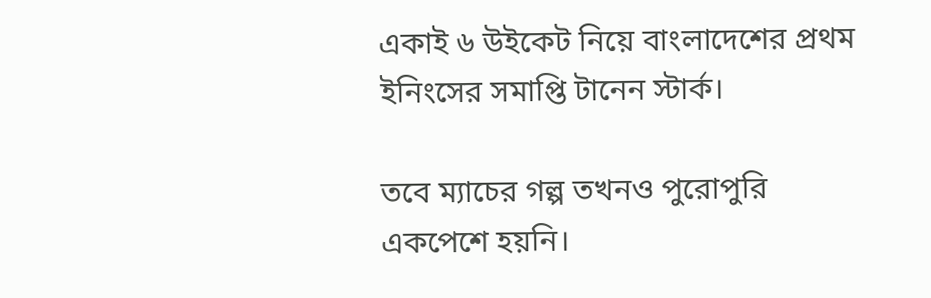একাই ৬ উইকেট নিয়ে বাংলাদেশের প্রথম ইনিংসের সমাপ্তি টানেন স্টার্ক।

তবে ম্যাচের গল্প তখনও পুরোপুরি একপেশে হয়নি।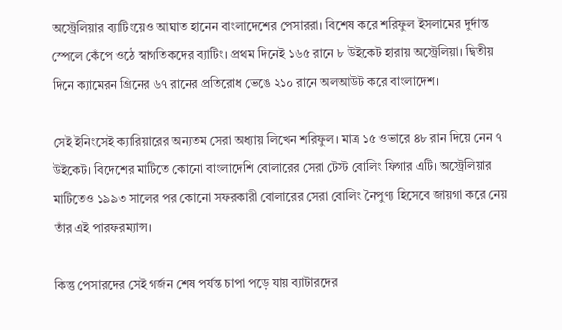অস্ট্রেলিয়ার ব্যাটিংয়েও আঘাত হানেন বাংলাদেশের পেসাররা। বিশেষ করে শরিফুল ইসলামের দুর্দান্ত স্পেলে কেঁপে ওঠে স্বাগতিকদের ব্যাটিং। প্রথম দিনেই ১৬৫ রানে ৮ উইকেট হারায় অস্ট্রেলিয়া। দ্বিতীয় দিনে ক্যামেরন গ্রিনের ৬৭ রানের প্রতিরোধ ভেঙে ২১০ রানে অলআউট করে বাংলাদেশ।

সেই ইনিংসেই ক্যারিয়ারের অন্যতম সেরা অধ্যায় লিখেন শরিফুল। মাত্র ১৫ ওভারে ৪৮ রান দিয়ে নেন ৭ উইকেট। বিদেশের মাটিতে কোনো বাংলাদেশি বোলারের সেরা টেস্ট বোলিং ফিগার এটি। অস্ট্রেলিয়ার মাটিতেও ১৯৯৩ সালের পর কোনো সফরকারী বোলারের সেরা বোলিং নৈপুণ্য হিসেবে জায়গা করে নেয় তাঁর এই পারফরম্যান্স।

কিন্তু পেসারদের সেই গর্জন শেষ পর্যন্ত চাপা পড়ে যায় ব্যাটারদের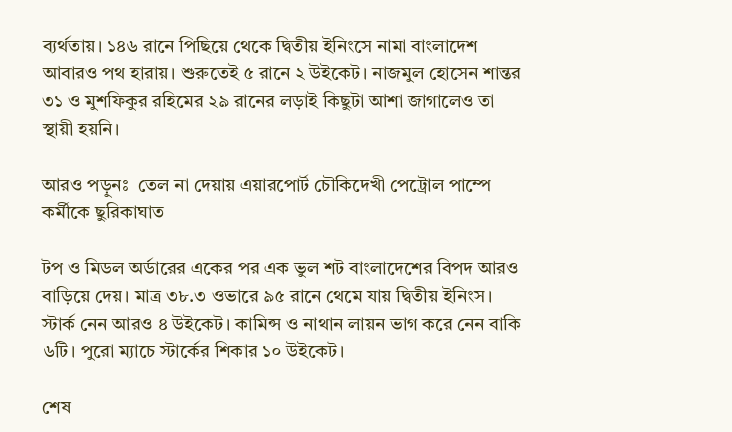ব্যর্থতায়। ১৪৬ রানে পিছিয়ে থেকে দ্বিতীয় ইনিংসে নামা বাংলাদেশ আবারও পথ হারায়। শুরুতেই ৫ রানে ২ উইকেট। নাজমুল হোসেন শান্তর ৩১ ও মুশফিকুর রহিমের ২৯ রানের লড়াই কিছুটা আশা জাগালেও তা স্থায়ী হয়নি।

আরও পড়ুনঃ  তেল না দেয়ায় এয়ারপোর্ট চৌকিদেখী পেট্রোল পাম্পে কর্মীকে ছুরিকাঘাত

টপ ও মিডল অর্ডারের একের পর এক ভুল শট বাংলাদেশের বিপদ আরও বাড়িয়ে দেয়। মাত্র ৩৮.৩ ওভারে ৯৫ রানে থেমে যায় দ্বিতীয় ইনিংস। স্টার্ক নেন আরও ৪ উইকেট। কামিন্স ও নাথান লায়ন ভাগ করে নেন বাকি ৬টি। পুরো ম্যাচে স্টার্কের শিকার ১০ উইকেট।

শেষ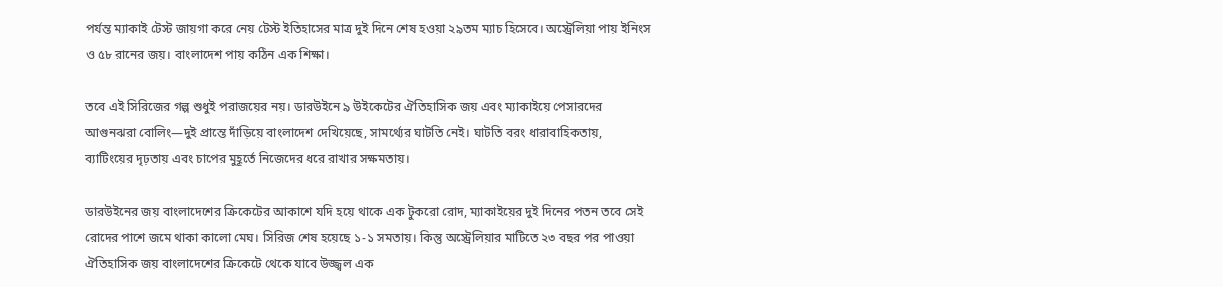পর্যন্ত ম্যাকাই টেস্ট জায়গা করে নেয় টেস্ট ইতিহাসের মাত্র দুই দিনে শেষ হওয়া ২৯তম ম্যাচ হিসেবে। অস্ট্রেলিয়া পায় ইনিংস ও ৫৮ রানের জয়। বাংলাদেশ পায় কঠিন এক শিক্ষা।

তবে এই সিরিজের গল্প শুধুই পরাজয়ের নয়। ডারউইনে ৯ উইকেটের ঐতিহাসিক জয় এবং ম্যাকাইয়ে পেসারদের আগুনঝরা বোলিং—দুই প্রান্তে দাঁড়িয়ে বাংলাদেশ দেখিয়েছে, সামর্থ্যের ঘাটতি নেই। ঘাটতি বরং ধারাবাহিকতায়, ব্যাটিংয়ের দৃঢ়তায় এবং চাপের মুহূর্তে নিজেদের ধরে রাখার সক্ষমতায়।

ডারউইনের জয় বাংলাদেশের ক্রিকেটের আকাশে যদি হয়ে থাকে এক টুকরো রোদ, ম্যাকাইয়ের দুই দিনের পতন তবে সেই রোদের পাশে জমে থাকা কালো মেঘ। সিরিজ শেষ হয়েছে ১-১ সমতায়। কিন্তু অস্ট্রেলিয়ার মাটিতে ২৩ বছর পর পাওয়া ঐতিহাসিক জয় বাংলাদেশের ক্রিকেটে থেকে যাবে উজ্জ্বল এক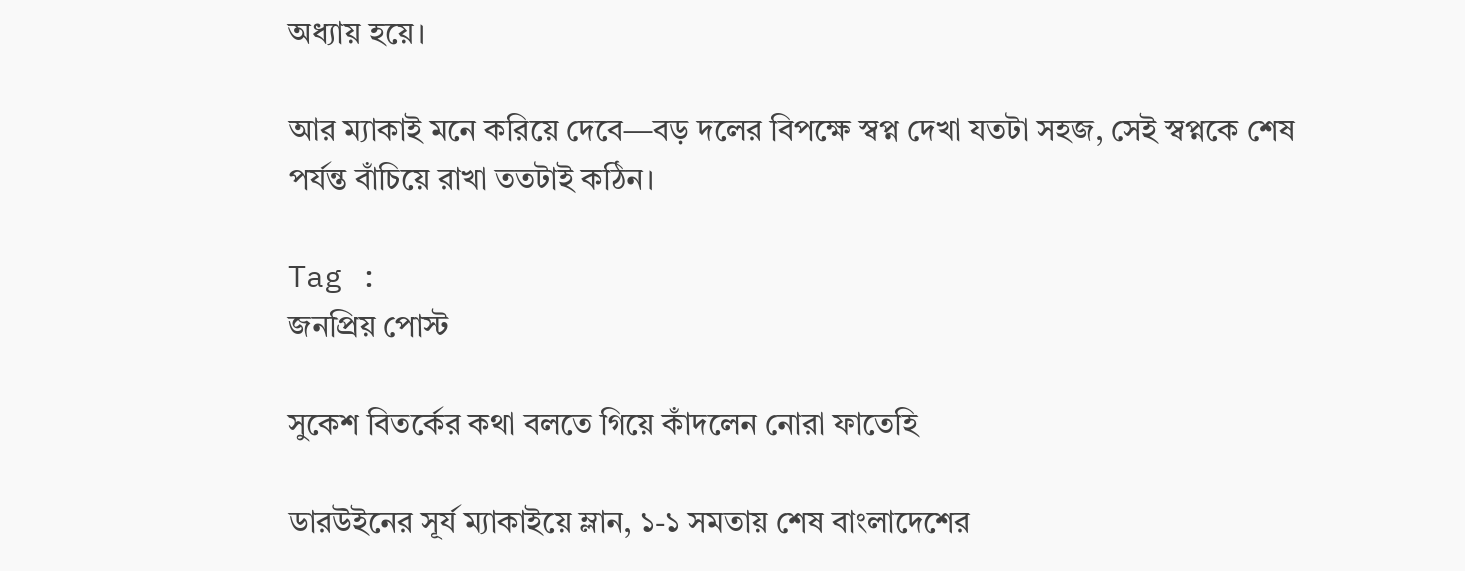অধ্যায় হয়ে।

আর ম্যাকাই মনে করিয়ে দেবে—বড় দলের বিপক্ষে স্বপ্ন দেখা যতটা সহজ, সেই স্বপ্নকে শেষ পর্যন্ত বাঁচিয়ে রাখা ততটাই কঠিন।

Tag :
জনপ্রিয় পোস্ট

সুকেশ বিতর্কের কথা বলতে গিয়ে কাঁদলেন নোরা ফাতেহি

ডারউইনের সূর্য ম্যাকাইয়ে ম্লান, ১-১ সমতায় শেষ বাংলাদেশের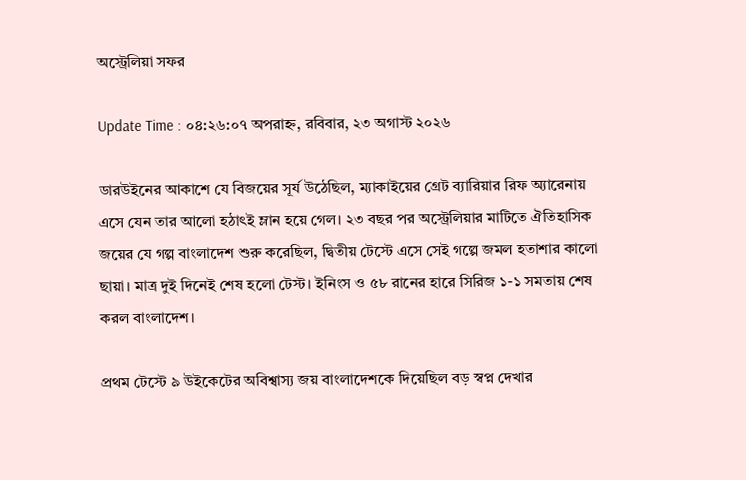অস্ট্রেলিয়া সফর

Update Time : ০৪:২৬:০৭ অপরাহ্ন, রবিবার, ২৩ অগাস্ট ২০২৬

ডারউইনের আকাশে যে বিজয়ের সূর্য উঠেছিল, ম্যাকাইয়ের গ্রেট ব্যারিয়ার রিফ অ্যারেনায় এসে যেন তার আলো হঠাৎই ম্লান হয়ে গেল। ২৩ বছর পর অস্ট্রেলিয়ার মাটিতে ঐতিহাসিক জয়ের যে গল্প বাংলাদেশ শুরু করেছিল, দ্বিতীয় টেস্টে এসে সেই গল্পে জমল হতাশার কালো ছায়া। মাত্র দুই দিনেই শেষ হলো টেস্ট। ইনিংস ও ৫৮ রানের হারে সিরিজ ১-১ সমতায় শেষ করল বাংলাদেশ।

প্রথম টেস্টে ৯ উইকেটের অবিশ্বাস্য জয় বাংলাদেশকে দিয়েছিল বড় স্বপ্ন দেখার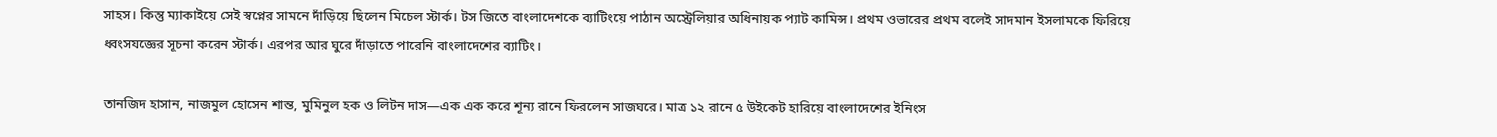সাহস। কিন্তু ম্যাকাইয়ে সেই স্বপ্নের সামনে দাঁড়িয়ে ছিলেন মিচেল স্টার্ক। টস জিতে বাংলাদেশকে ব্যাটিংয়ে পাঠান অস্ট্রেলিয়ার অধিনায়ক প্যাট কামিন্স। প্রথম ওভারের প্রথম বলেই সাদমান ইসলামকে ফিরিয়ে ধ্বংসযজ্ঞের সূচনা করেন স্টার্ক। এরপর আর ঘুরে দাঁড়াতে পারেনি বাংলাদেশের ব্যাটিং।

তানজিদ হাসান, নাজমুল হোসেন শান্ত, মুমিনুল হক ও লিটন দাস—এক এক করে শূন্য রানে ফিরলেন সাজঘরে। মাত্র ১২ রানে ৫ উইকেট হারিয়ে বাংলাদেশের ইনিংস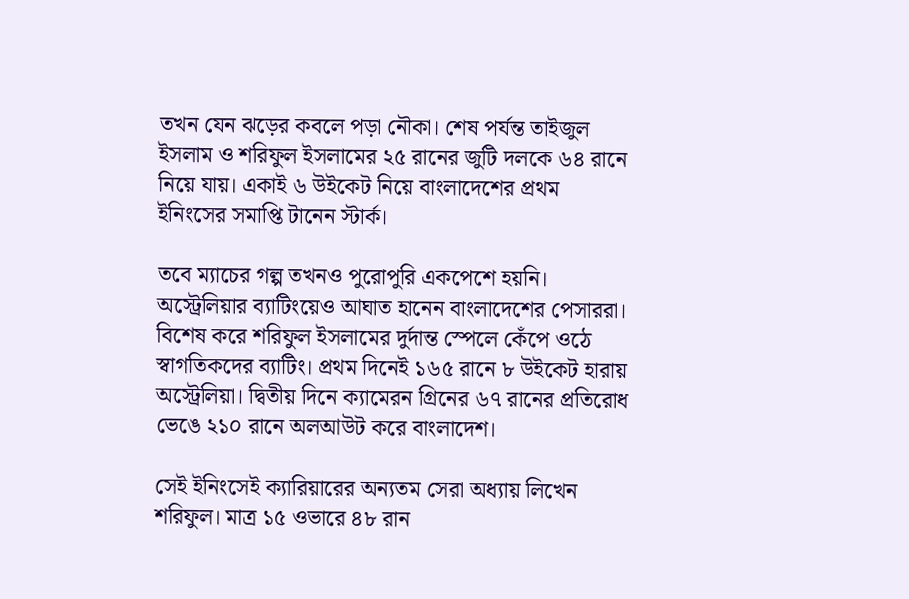তখন যেন ঝড়ের কবলে পড়া নৌকা। শেষ পর্যন্ত তাইজুল ইসলাম ও শরিফুল ইসলামের ২৫ রানের জুটি দলকে ৬৪ রানে নিয়ে যায়। একাই ৬ উইকেট নিয়ে বাংলাদেশের প্রথম ইনিংসের সমাপ্তি টানেন স্টার্ক।

তবে ম্যাচের গল্প তখনও পুরোপুরি একপেশে হয়নি। অস্ট্রেলিয়ার ব্যাটিংয়েও আঘাত হানেন বাংলাদেশের পেসাররা। বিশেষ করে শরিফুল ইসলামের দুর্দান্ত স্পেলে কেঁপে ওঠে স্বাগতিকদের ব্যাটিং। প্রথম দিনেই ১৬৫ রানে ৮ উইকেট হারায় অস্ট্রেলিয়া। দ্বিতীয় দিনে ক্যামেরন গ্রিনের ৬৭ রানের প্রতিরোধ ভেঙে ২১০ রানে অলআউট করে বাংলাদেশ।

সেই ইনিংসেই ক্যারিয়ারের অন্যতম সেরা অধ্যায় লিখেন শরিফুল। মাত্র ১৫ ওভারে ৪৮ রান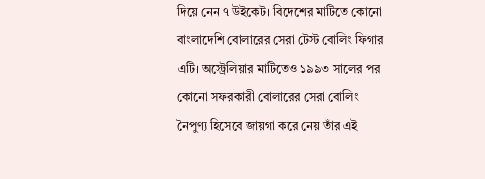দিয়ে নেন ৭ উইকেট। বিদেশের মাটিতে কোনো বাংলাদেশি বোলারের সেরা টেস্ট বোলিং ফিগার এটি। অস্ট্রেলিয়ার মাটিতেও ১৯৯৩ সালের পর কোনো সফরকারী বোলারের সেরা বোলিং নৈপুণ্য হিসেবে জায়গা করে নেয় তাঁর এই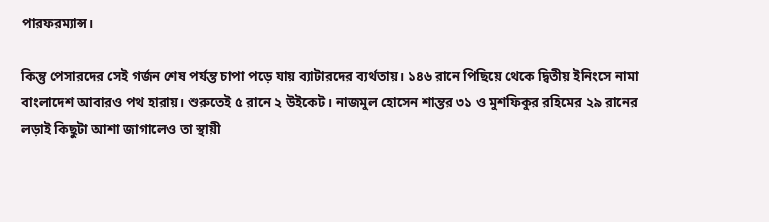পারফরম্যান্স।

কিন্তু পেসারদের সেই গর্জন শেষ পর্যন্ত চাপা পড়ে যায় ব্যাটারদের ব্যর্থতায়। ১৪৬ রানে পিছিয়ে থেকে দ্বিতীয় ইনিংসে নামা বাংলাদেশ আবারও পথ হারায়। শুরুতেই ৫ রানে ২ উইকেট। নাজমুল হোসেন শান্তর ৩১ ও মুশফিকুর রহিমের ২৯ রানের লড়াই কিছুটা আশা জাগালেও তা স্থায়ী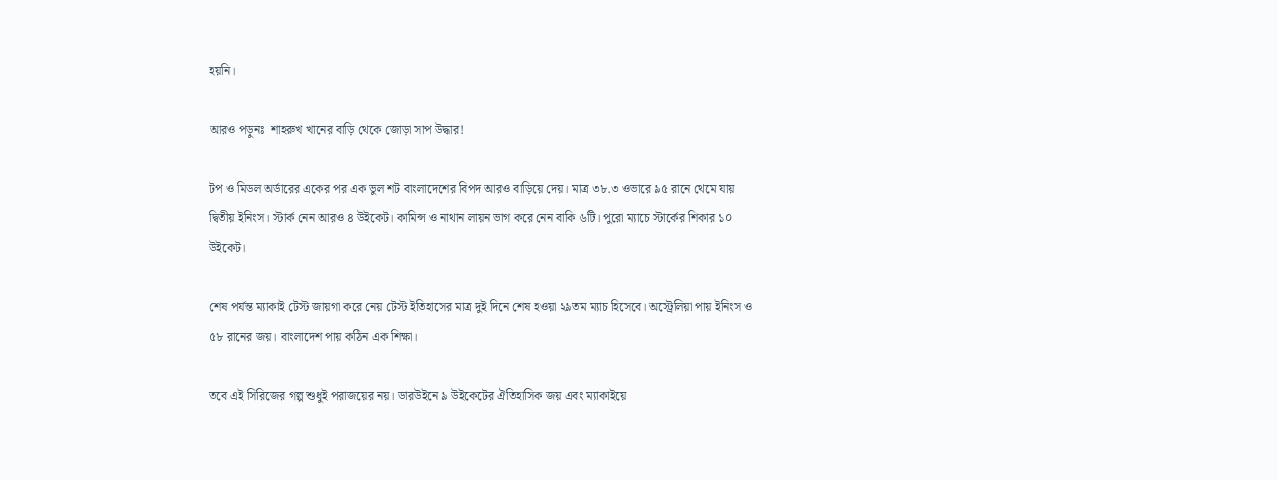হয়নি।

আরও পড়ুনঃ  শাহরুখ খানের বাড়ি থেকে জোড়া সাপ উদ্ধার!

টপ ও মিডল অর্ডারের একের পর এক ভুল শট বাংলাদেশের বিপদ আরও বাড়িয়ে দেয়। মাত্র ৩৮.৩ ওভারে ৯৫ রানে থেমে যায় দ্বিতীয় ইনিংস। স্টার্ক নেন আরও ৪ উইকেট। কামিন্স ও নাথান লায়ন ভাগ করে নেন বাকি ৬টি। পুরো ম্যাচে স্টার্কের শিকার ১০ উইকেট।

শেষ পর্যন্ত ম্যাকাই টেস্ট জায়গা করে নেয় টেস্ট ইতিহাসের মাত্র দুই দিনে শেষ হওয়া ২৯তম ম্যাচ হিসেবে। অস্ট্রেলিয়া পায় ইনিংস ও ৫৮ রানের জয়। বাংলাদেশ পায় কঠিন এক শিক্ষা।

তবে এই সিরিজের গল্প শুধুই পরাজয়ের নয়। ডারউইনে ৯ উইকেটের ঐতিহাসিক জয় এবং ম্যাকাইয়ে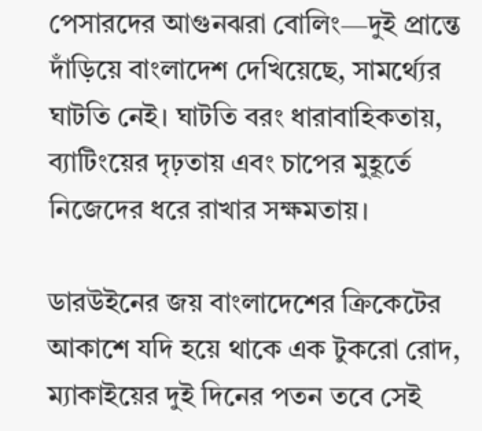পেসারদের আগুনঝরা বোলিং—দুই প্রান্তে দাঁড়িয়ে বাংলাদেশ দেখিয়েছে, সামর্থ্যের ঘাটতি নেই। ঘাটতি বরং ধারাবাহিকতায়, ব্যাটিংয়ের দৃঢ়তায় এবং চাপের মুহূর্তে নিজেদের ধরে রাখার সক্ষমতায়।

ডারউইনের জয় বাংলাদেশের ক্রিকেটের আকাশে যদি হয়ে থাকে এক টুকরো রোদ, ম্যাকাইয়ের দুই দিনের পতন তবে সেই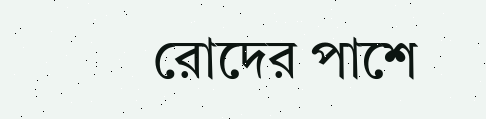রোদের পাশে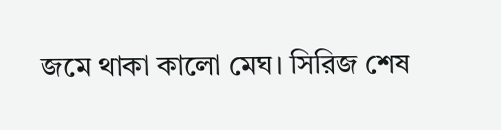জমে থাকা কালো মেঘ। সিরিজ শেষ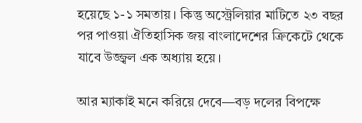হয়েছে ১-১ সমতায়। কিন্তু অস্ট্রেলিয়ার মাটিতে ২৩ বছর পর পাওয়া ঐতিহাসিক জয় বাংলাদেশের ক্রিকেটে থেকে যাবে উজ্জ্বল এক অধ্যায় হয়ে।

আর ম্যাকাই মনে করিয়ে দেবে—বড় দলের বিপক্ষে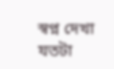স্বপ্ন দেখা যতটা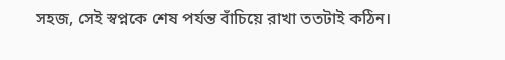সহজ, সেই স্বপ্নকে শেষ পর্যন্ত বাঁচিয়ে রাখা ততটাই কঠিন।